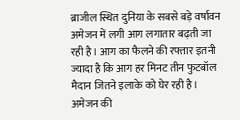ब्राजील स्थित दुनिया के सबसे बड़े वर्षावन अमेजन में लगी आग लगातार बढ़ती जा रही है। आग का फैलने की रफ्तार इतनी ज्यादा है कि आग हर मिनट तीन फुटबॉल मैदान जितने इलाके को घेर रही है। अमेजन की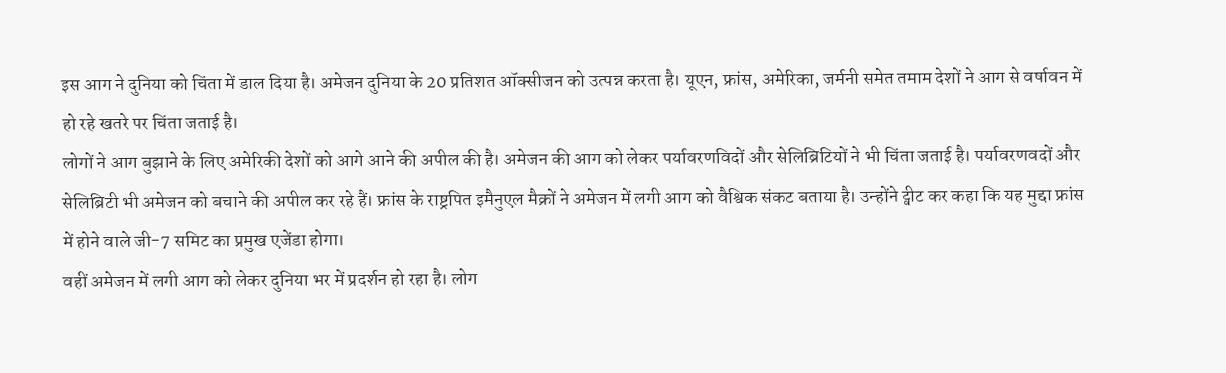इस आग ने दुनिया को चिंता में डाल दिया है। अमेजन दुनिया के 20 प्रतिशत ऑक्सीजन को उत्पन्न करता है। यूएन, फ्रांस, अमेरिका, जर्मनी समेत तमाम देशों ने आग से वर्षावन में हो रहे खतरे पर चिंता जताई है।
लोगों ने आग बुझाने के लिए अमेरिकी देशों को आगे आने की अपील की है। अमेजन की आग को लेकर पर्यावरणविदों और सेलिब्रिटियों ने भी चिंता जताई है। पर्यावरणवदों और सेलिब्रिटी भी अमेजन को बचाने की अपील कर रहे हैं। फ्रांस के राष्ट्रपित इमैनुएल मैक्रों ने अमेजन में लगी आग को वैश्विक संकट बताया है। उन्होंने ट्वीट कर कहा कि यह मुद्दा फ्रांस में होने वाले जी-7 समिट का प्रमुख एजेंडा होगा।
वहीं अमेजन में लगी आग को लेकर दुनिया भर में प्रदर्शन हो रहा है। लोग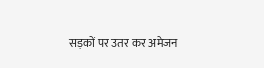सड़कों पर उतर कर अमेजन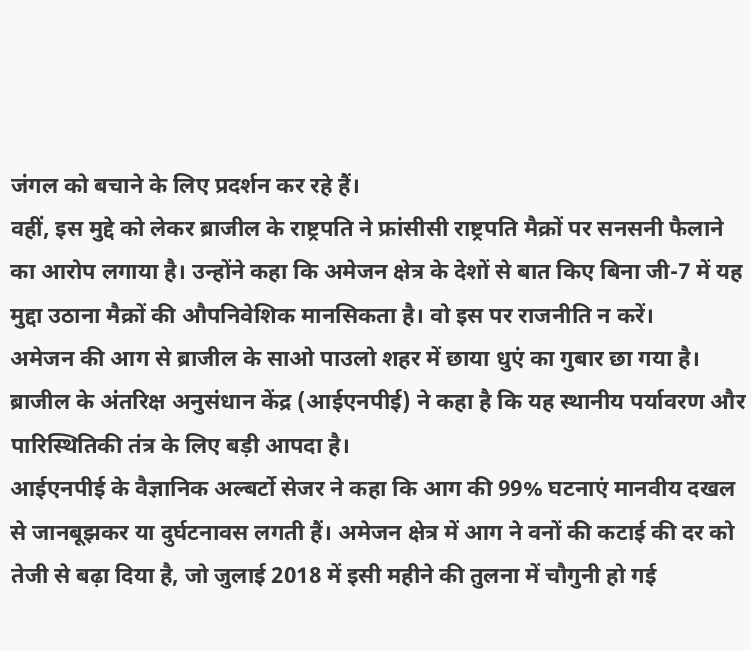जंगल को बचाने के लिए प्रदर्शन कर रहे हैं।
वहीं, इस मुद्दे को लेकर ब्राजील के राष्ट्रपति ने फ्रांसीसी राष्ट्रपति मैक्रों पर सनसनी फैलाने का आरोप लगाया है। उन्होंने कहा कि अमेजन क्षेत्र के देशों से बात किए बिना जी-7 में यह मुद्दा उठाना मैक्रों की औपनिवेशिक मानसिकता है। वो इस पर राजनीति न करें।
अमेजन की आग से ब्राजील के साओ पाउलो शहर में छाया धुएं का गुबार छा गया है। ब्राजील के अंतरिक्ष अनुसंधान केंद्र (आईएनपीई) ने कहा है कि यह स्थानीय पर्यावरण और पारिस्थितिकी तंत्र के लिए बड़ी आपदा है।
आईएनपीई के वैज्ञानिक अल्बर्टो सेजर ने कहा कि आग की 99% घटनाएं मानवीय दखल से जानबूझकर या दुर्घटनावस लगती हैं। अमेजन क्षेत्र में आग ने वनों की कटाई की दर को तेजी से बढ़ा दिया है, जो जुलाई 2018 में इसी महीने की तुलना में चौगुनी हो गई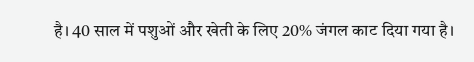है। 40 साल में पशुओं और खेती के लिए 20% जंगल काट दिया गया है।